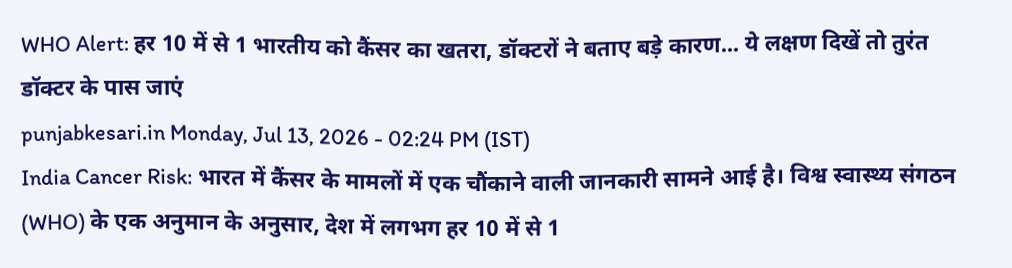WHO Alert: हर 10 में से 1 भारतीय को कैंसर का खतरा, डॉक्टरों ने बताए बड़े कारण... ये लक्षण दिखें तो तुरंत डॉक्टर के पास जाएं
punjabkesari.in Monday, Jul 13, 2026 - 02:24 PM (IST)
India Cancer Risk: भारत में कैंसर के मामलों में एक चौंकाने वाली जानकारी सामने आई है। विश्व स्वास्थ्य संगठन (WHO) के एक अनुमान के अनुसार, देश में लगभग हर 10 में से 1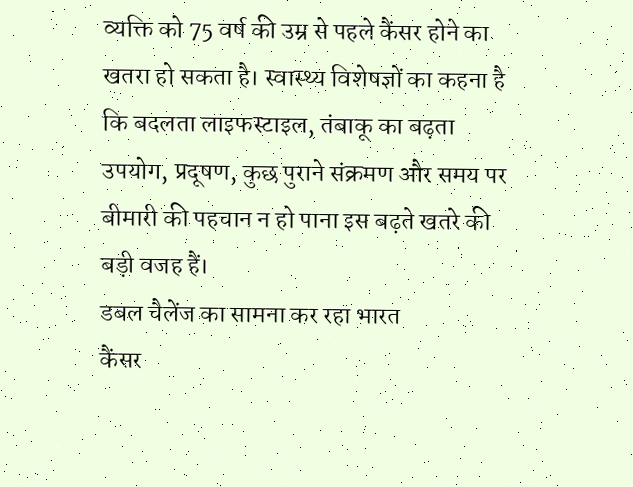व्यक्ति को 75 वर्ष की उम्र से पहले कैंसर होने का खतरा हो सकता है। स्वास्थ्य विशेषज्ञों का कहना है कि बदलता लाइफस्टाइल, तंबाकू का बढ़ता उपयोग, प्रदूषण, कुछ पुराने संक्रमण और समय पर बीमारी की पहचान न हो पाना इस बढ़ते खतरे की बड़ी वजह हैं।
डबल चैलेंज का सामना कर रहा भारत
कैंसर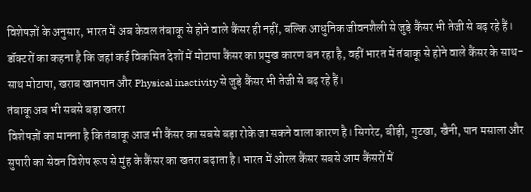विशेषज्ञों के अनुसार, भारत में अब केवल तंबाकू से होने वाले कैंसर ही नहीं, बल्कि आधुनिक जीवनशैली से जुड़े कैंसर भी तेजी से बढ़ रहे हैं। डॉक्टरों का कहना है कि जहां कई विकसित देशों में मोटापा कैंसर का प्रमुख कारण बन रहा है, वहीं भारत में तंबाकू से होने वाले कैंसर के साथ-साथ मोटापा, खराब खानपान और Physical inactivity से जुड़े कैंसर भी तेजी से बढ़ रहे हैं।
तंबाकू अब भी सबसे बड़ा खतरा
विशेषज्ञों का मानना है कि तंबाकू आज भी कैंसर का सबसे बड़ा रोके जा सकने वाला कारण है। सिगरेट, बीड़ी, गुटखा, खैनी, पान मसाला और सुपारी का सेवन विशेष रूप से मुंह के कैंसर का खतरा बढ़ाता है। भारत में ओरल कैंसर सबसे आम कैंसरों में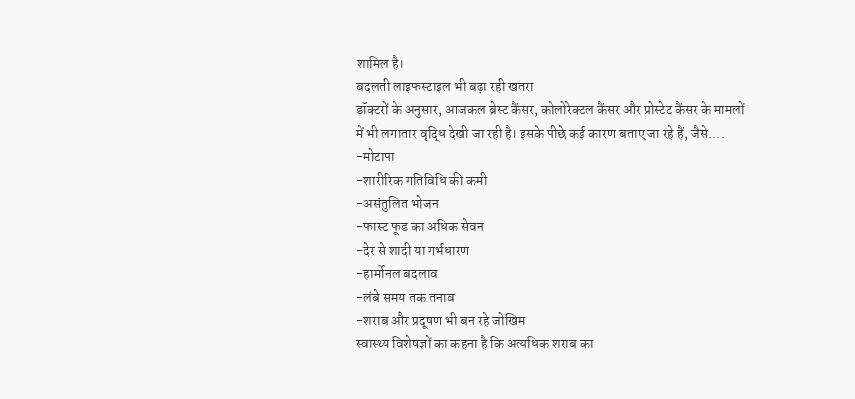शामिल है।
बदलती लाइफस्टाइल भी बढ़ा रही खतरा
डॉक्टरों के अनुसार, आजकल ब्रेस्ट कैंसर, कोलोरेक्टल कैंसर और प्रोस्टेट कैंसर के मामलों में भी लगातार वृद्धि देखी जा रही है। इसके पीछे कई कारण बताए जा रहे हैं, जैसे....
-मोटापा
-शारीरिक गतिविधि की कमी
-असंतुलित भोजन
-फास्ट फूड का अधिक सेवन
-देर से शादी या गर्भधारण
-हार्मोनल बदलाव
-लंबे समय तक तनाव
-शराब और प्रदूषण भी बन रहे जोखिम
स्वास्थ्य विशेषज्ञों का कहना है कि अत्यधिक शराब का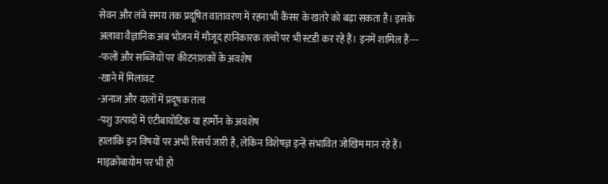सेवन और लंबे समय तक प्रदूषित वातावरण में रहना भी कैंसर के खतरे को बढ़ा सकता है। इसके अलावा वैज्ञानिक अब भोजन में मौजूद हानिकारक तत्वों पर भी स्टडी कर रहे हैं। इनमें शामिल हैं---
-फलों और सब्जियों पर कीटनाशकों के अवशेष
-खाने में मिलावट
-अनाज और दालों में प्रदूषक तत्व
-पशु उत्पादों में एंटीबायोटिक या हार्मोन के अवशेष
हालांकि इन विषयों पर अभी रिसर्च जारी है, लेकिन विशेषज्ञ इन्हें संभावित जोखिम मान रहे हैं।
माइक्रोबायोम पर भी हो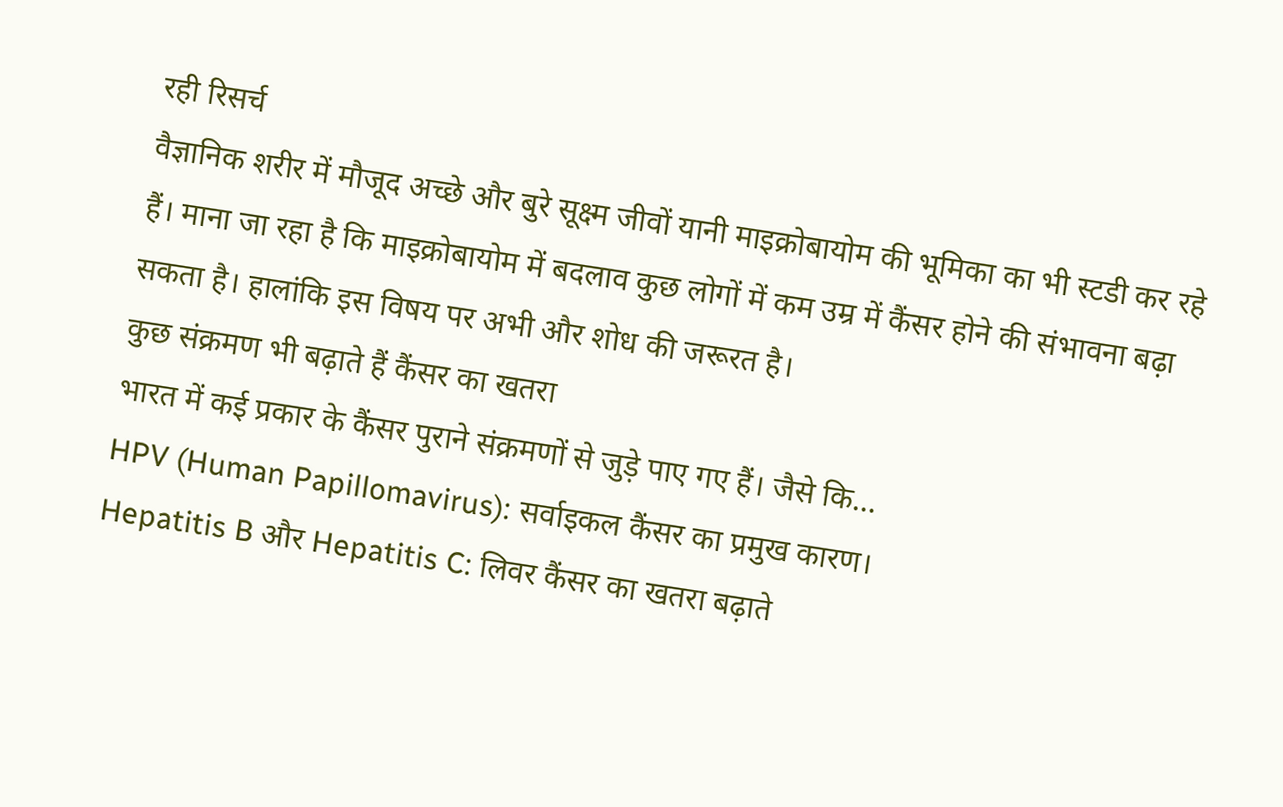रही रिसर्च
वैज्ञानिक शरीर में मौजूद अच्छे और बुरे सूक्ष्म जीवों यानी माइक्रोबायोम की भूमिका का भी स्टडी कर रहे हैं। माना जा रहा है कि माइक्रोबायोम में बदलाव कुछ लोगों में कम उम्र में कैंसर होने की संभावना बढ़ा सकता है। हालांकि इस विषय पर अभी और शोध की जरूरत है।
कुछ संक्रमण भी बढ़ाते हैं कैंसर का खतरा
भारत में कई प्रकार के कैंसर पुराने संक्रमणों से जुड़े पाए गए हैं। जैसे कि...
HPV (Human Papillomavirus): सर्वाइकल कैंसर का प्रमुख कारण।
Hepatitis B और Hepatitis C: लिवर कैंसर का खतरा बढ़ाते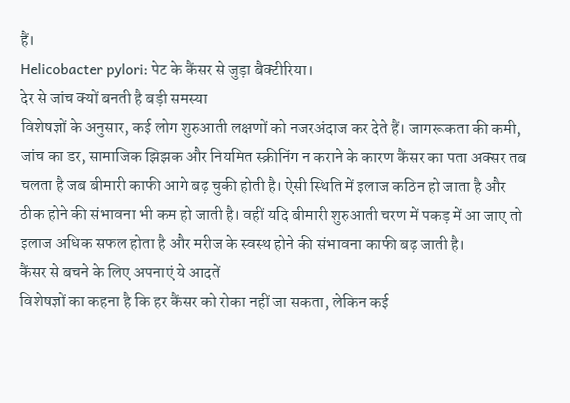हैं।
Helicobacter pylori: पेट के कैंसर से जुड़ा बैक्टीरिया।
देर से जांच क्यों बनती है बड़ी समस्या
विशेषज्ञों के अनुसार, कई लोग शुरुआती लक्षणों को नजरअंदाज कर देते हैं। जागरूकता की कमी, जांच का डर, सामाजिक झिझक और नियमित स्क्रीनिंग न कराने के कारण कैंसर का पता अक्सर तब चलता है जब बीमारी काफी आगे बढ़ चुकी होती है। ऐसी स्थिति में इलाज कठिन हो जाता है और ठीक होने की संभावना भी कम हो जाती है। वहीं यदि बीमारी शुरुआती चरण में पकड़ में आ जाए तो इलाज अधिक सफल होता है और मरीज के स्वस्थ होने की संभावना काफी बढ़ जाती है।
कैंसर से बचने के लिए अपनाएं ये आदतें
विशेषज्ञों का कहना है कि हर कैंसर को रोका नहीं जा सकता, लेकिन कई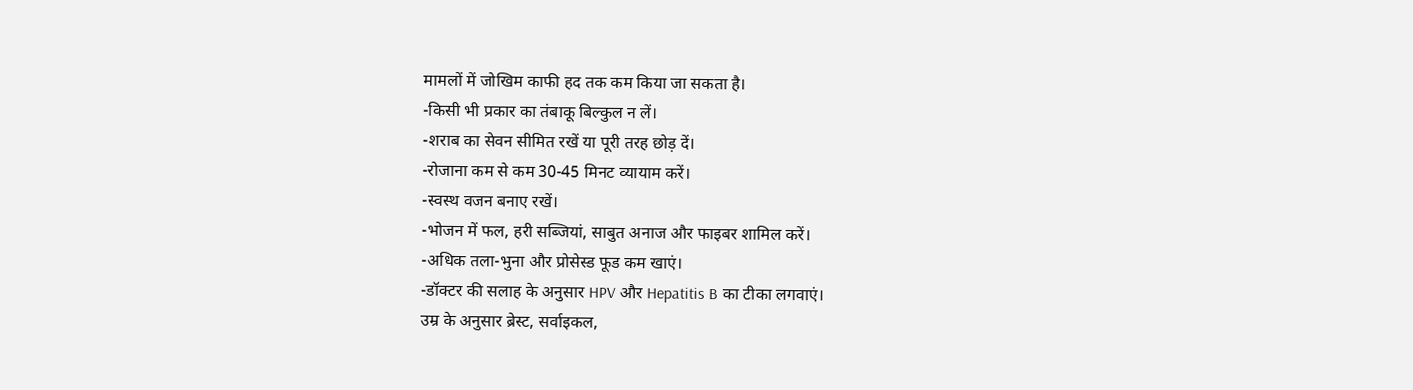मामलों में जोखिम काफी हद तक कम किया जा सकता है।
-किसी भी प्रकार का तंबाकू बिल्कुल न लें।
-शराब का सेवन सीमित रखें या पूरी तरह छोड़ दें।
-रोजाना कम से कम 30-45 मिनट व्यायाम करें।
-स्वस्थ वजन बनाए रखें।
-भोजन में फल, हरी सब्जियां, साबुत अनाज और फाइबर शामिल करें।
-अधिक तला-भुना और प्रोसेस्ड फूड कम खाएं।
-डॉक्टर की सलाह के अनुसार HPV और Hepatitis B का टीका लगवाएं।
उम्र के अनुसार ब्रेस्ट, सर्वाइकल,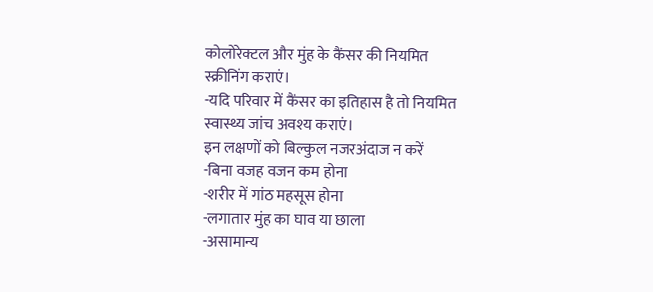कोलोरेक्टल और मुंह के कैंसर की नियमित स्क्रीनिंग कराएं।
-यदि परिवार में कैंसर का इतिहास है तो नियमित स्वास्थ्य जांच अवश्य कराएं।
इन लक्षणों को बिल्कुल नजरअंदाज न करें
-बिना वजह वजन कम होना
-शरीर में गांठ महसूस होना
-लगातार मुंह का घाव या छाला
-असामान्य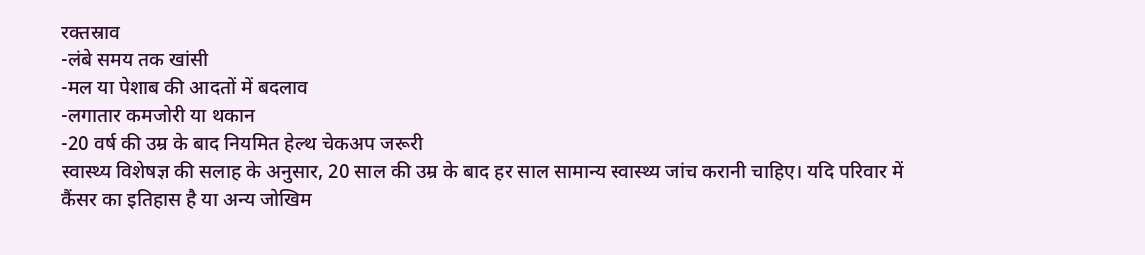रक्तस्राव
-लंबे समय तक खांसी
-मल या पेशाब की आदतों में बदलाव
-लगातार कमजोरी या थकान
-20 वर्ष की उम्र के बाद नियमित हेल्थ चेकअप जरूरी
स्वास्थ्य विशेषज्ञ की सलाह के अनुसार, 20 साल की उम्र के बाद हर साल सामान्य स्वास्थ्य जांच करानी चाहिए। यदि परिवार में कैंसर का इतिहास है या अन्य जोखिम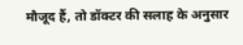मौजूद हैं, तो डॉक्टर की सलाह के अनुसार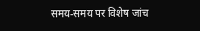समय-समय पर विशेष जांच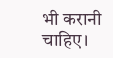भी करानी चाहिए।